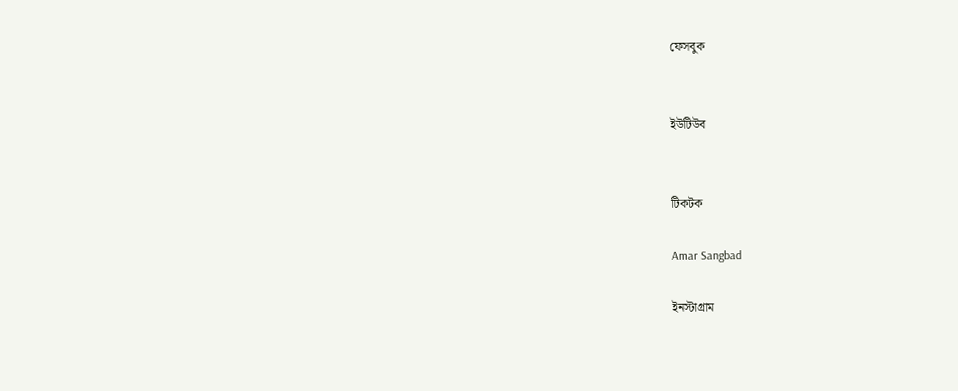ফেসবুক


ইউটিউব


টিকটক

Amar Sangbad

ইনস্টাগ্রাম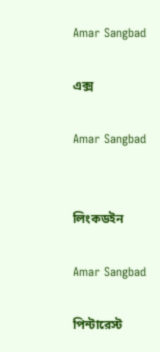Amar Sangbad

এক্স

Amar Sangbad


লিংকডইন

Amar Sangbad

পিন্টারেস্ট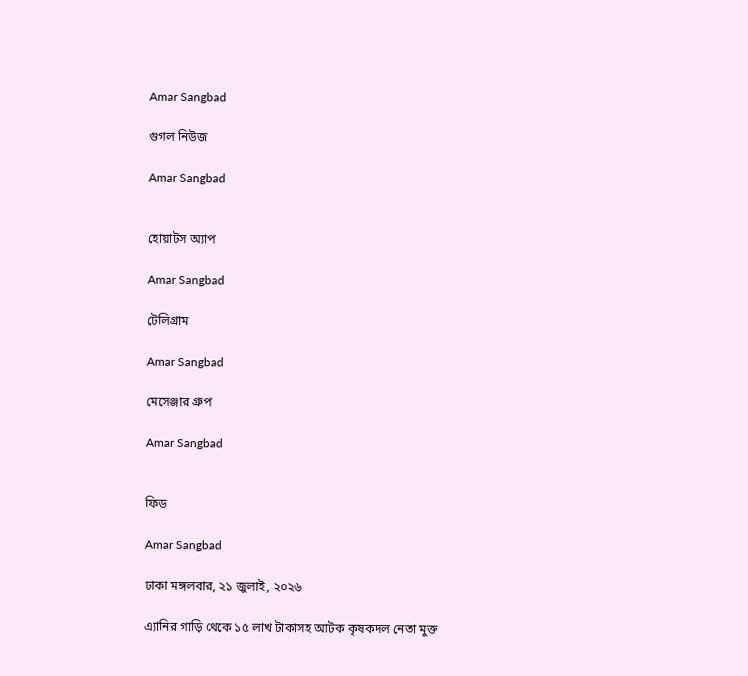Amar Sangbad

গুগল নিউজ

Amar Sangbad


হোয়াটস অ্যাপ

Amar Sangbad

টেলিগ্রাম

Amar Sangbad

মেসেঞ্জার গ্রুপ

Amar Sangbad


ফিড

Amar Sangbad

ঢাকা মঙ্গলবার, ২১ জুলাই, ২০২৬

এ্যানির গাড়ি থেকে ১৫ লাখ টাকাসহ আটক কৃষকদল নেতা মুক্ত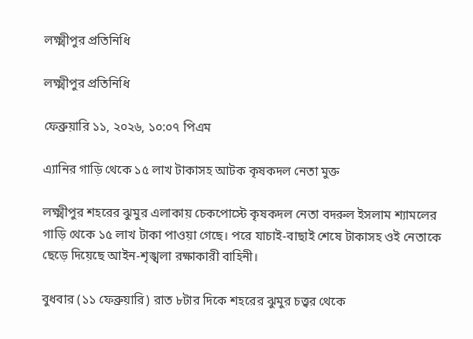লক্ষ্মীপুর প্রতিনিধি

লক্ষ্মীপুর প্রতিনিধি

ফেব্রুয়ারি ১১, ২০২৬, ১০:০৭ পিএম

এ্যানির গাড়ি থেকে ১৫ লাখ টাকাসহ আটক কৃষকদল নেতা মুক্ত

লক্ষ্মীপুর শহরের ঝুমুর এলাকায় চেকপোস্টে কৃষকদল নেতা বদরুল ইসলাম শ্যামলের গাড়ি থেকে ১৫ লাখ টাকা পাওয়া গেছে। পরে যাচাই-বাছাই শেষে টাকাসহ ওই নেতাকে ছেড়ে দিয়েছে আইন-শৃঙ্খলা রক্ষাকারী বাহিনী।

বুধবার (১১ ফেব্রুয়ারি) রাত ৮টার দিকে শহরের ঝুমুর চত্ত্বর থেকে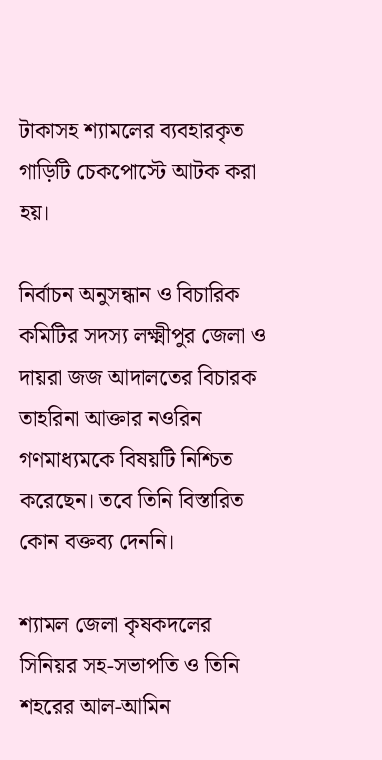টাকাসহ শ্যামলের ব্যবহারকৃত গাড়িটি চেকপোস্টে আটক করা হয়।

নির্বাচন অনুসন্ধান ও বিচারিক কমিটির সদস্য লক্ষ্মীপুর জেলা ও দায়রা জজ আদালতের বিচারক তাহরিনা আক্তার নওরিন গণমাধ্যমকে বিষয়টি নিশ্চিত করেছেন। তবে তিনি বিস্তারিত কোন বক্তব্য দেননি।

শ্যামল জেলা কৃষকদলের সিনিয়র সহ-সভাপতি ও তিনি শহরের আল-আমিন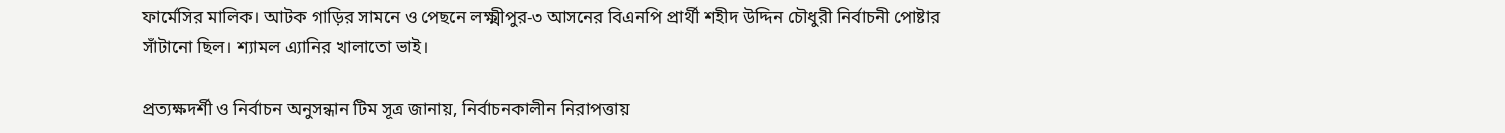ফার্মেসির মালিক। আটক গাড়ির সামনে ও পেছনে লক্ষ্মীপুর-৩ আসনের বিএনপি প্রার্থী শহীদ উদ্দিন চৌধুরী নির্বাচনী পোষ্টার সাঁটানো ছিল। শ্যামল এ্যানির খালাতো ভাই।

প্রত্যক্ষদর্শী ও নির্বাচন অনুসন্ধান টিম সূত্র জানায়, নির্বাচনকালীন নিরাপত্তায়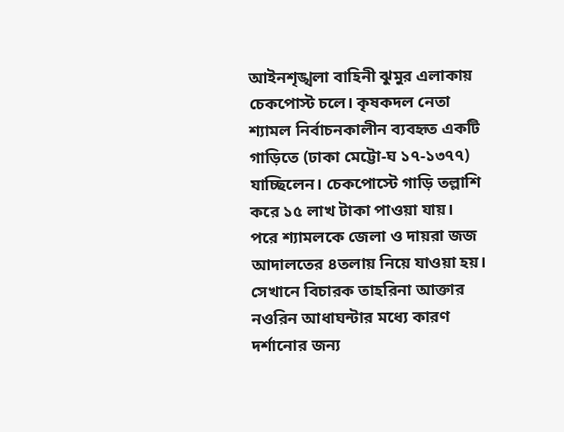আইনশৃঙ্খলা বাহিনী ঝুমুর এলাকায় চেকপোস্ট চলে। কৃষকদল নেতা শ্যামল নির্বাচনকালীন ব্যবহৃত একটি গাড়িতে (ঢাকা মেট্টো-ঘ ১৭-১৩৭৭) যাচ্ছিলেন। চেকপোস্টে গাড়ি তল্লাশি করে ১৫ লাখ টাকা পাওয়া যায়।  পরে শ্যামলকে জেলা ও দায়রা জজ আদালতের ৪তলায় নিয়ে যাওয়া হয়। সেখানে বিচারক তাহরিনা আক্তার নওরিন আধাঘন্টার মধ্যে কারণ দর্শানোর জন্য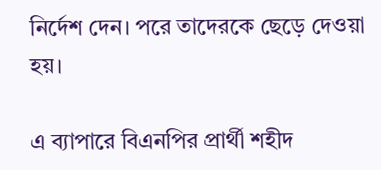নির্দেশ দেন। পরে তাদেরকে ছেড়ে দেওয়া হয়।

এ ব্যাপারে বিএনপির প্রার্থী শহীদ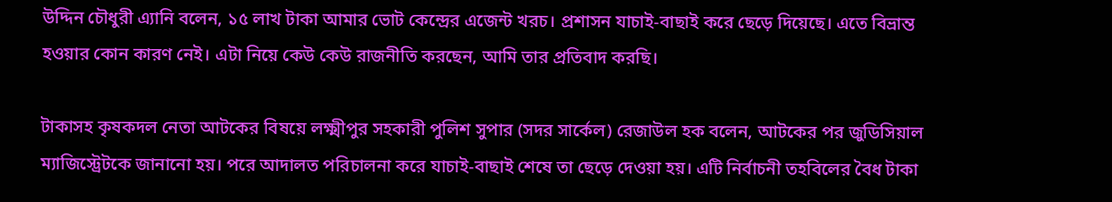উদ্দিন চৌধুরী এ্যানি বলেন, ১৫ লাখ টাকা আমার ভোট কেন্দ্রের এজেন্ট খরচ। প্রশাসন যাচাই-বাছাই করে ছেড়ে দিয়েছে। এতে বিভ্রান্ত হওয়ার কোন কারণ নেই। এটা নিয়ে কেউ কেউ রাজনীতি করছেন, আমি তার প্রতিবাদ করছি।

টাকাসহ কৃষকদল নেতা আটকের বিষয়ে লক্ষ্মীপুর সহকারী পুলিশ সুপার (সদর সার্কেল) রেজাউল হক বলেন, আটকের পর জুডিসিয়াল ম্যাজিস্ট্রেটকে জানানো হয়। পরে আদালত পরিচালনা করে যাচাই-বাছাই শেষে তা ছেড়ে দেওয়া হয়। এটি নির্বাচনী তহবিলের বৈধ টাকা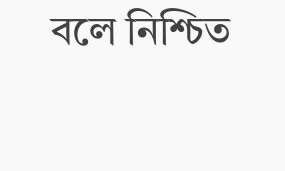বলে নিশ্চিত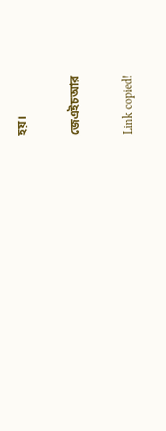হয়।

জেএইচআর

Link copied!